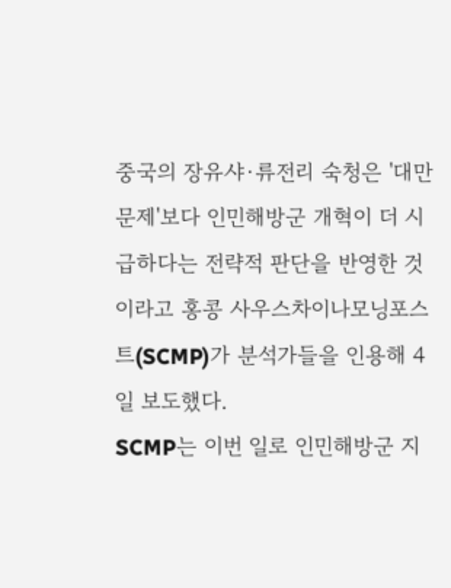중국의 장유샤·류전리 숙청은 '대만 문제'보다 인민해방군 개혁이 더 시급하다는 전략적 판단을 반영한 것이라고 홍콩 사우스차이나모닝포스트(SCMP)가 분석가들을 인용해 4일 보도했다.
SCMP는 이번 일로 인민해방군 지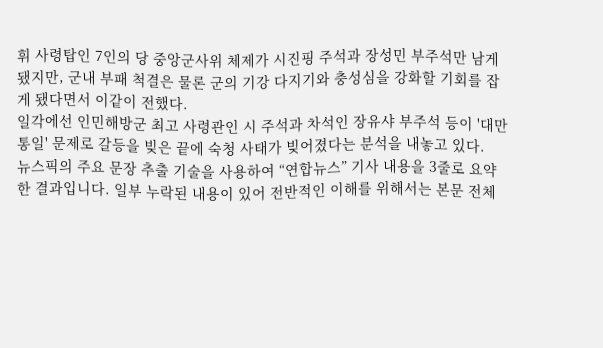휘 사령탑인 7인의 당 중앙군사위 체제가 시진핑 주석과 장성민 부주석만 남게 됐지만, 군내 부패 척결은 물론 군의 기강 다지기와 충성심을 강화할 기회를 잡게 됐다면서 이같이 전했다.
일각에선 인민해방군 최고 사령관인 시 주석과 차석인 장유샤 부주석 등이 '대만 통일' 문제로 갈등을 빚은 끝에 숙청 사태가 빚어졌다는 분석을 내놓고 있다.
뉴스픽의 주요 문장 추출 기술을 사용하여 “연합뉴스” 기사 내용을 3줄로 요약한 결과입니다. 일부 누락된 내용이 있어 전반적인 이해를 위해서는 본문 전체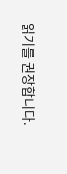읽기를 권장합니다.